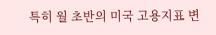특히 월 초반의 미국 고용지표 변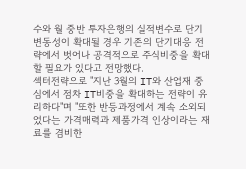수와 월 중반 투자은행의 실적변수로 단기 변동성이 확대될 경우 기존의 단기대응 전략에서 벗어나 공격적으로 주식비중을 확대할 필요가 있다고 전망했다.
섹터전략으로 "지난 3월의 IT와 산업재 중심에서 점차 IT비중을 확대하는 전략이 유리하다"며 "또한 반등과정에서 계속 소외되었다는 가격매력과 제품가격 인상이라는 재료를 겸비한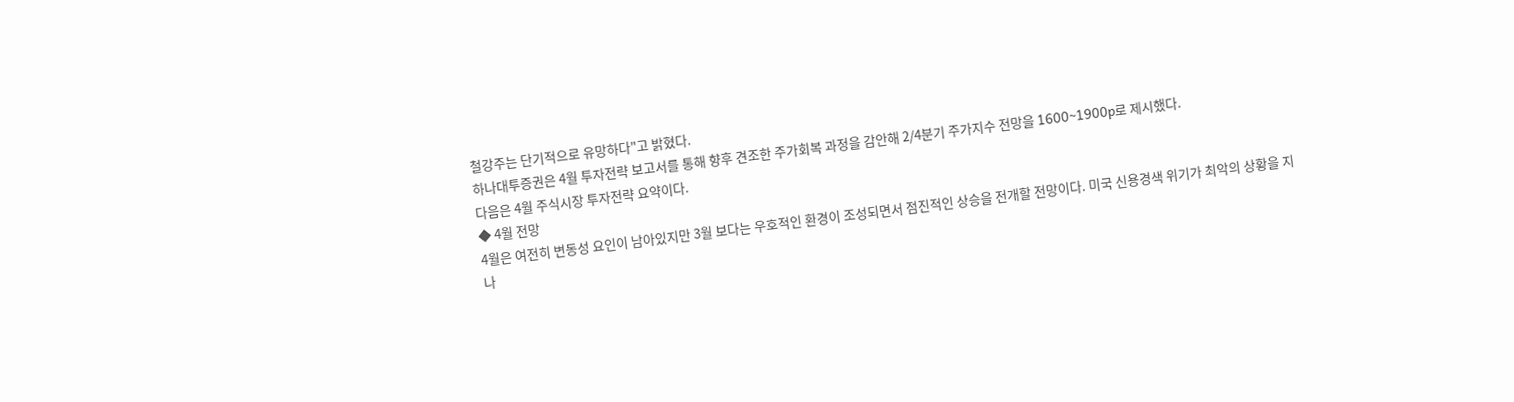철강주는 단기적으로 유망하다"고 밝혔다.
하나대투증권은 4월 투자전략 보고서를 통해 향후 견조한 주가회복 과정을 감안해 2/4분기 주가지수 전망을 1600~1900p로 제시했다.
다음은 4월 주식시장 투자전략 요약이다.
◆ 4월 전망
4월은 여전히 변동성 요인이 남아있지만 3월 보다는 우호적인 환경이 조성되면서 점진적인 상승을 전개할 전망이다. 미국 신용경색 위기가 최악의 상황을 지나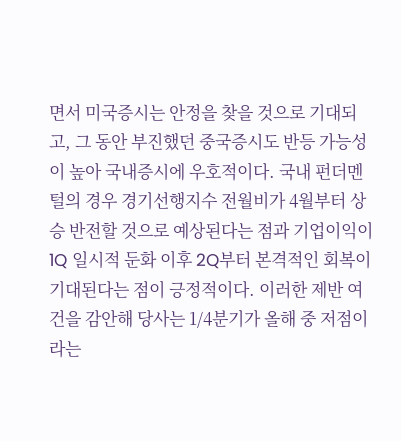면서 미국증시는 안정을 찾을 것으로 기대되고, 그 동안 부진했던 중국증시도 반등 가능성이 높아 국내증시에 우호적이다. 국내 펀더멘털의 경우 경기선행지수 전월비가 4월부터 상승 반전할 것으로 예상된다는 점과 기업이익이 1Q 일시적 둔화 이후 2Q부터 본격적인 회복이 기대된다는 점이 긍정적이다. 이러한 제반 여건을 감안해 당사는 1/4분기가 올해 중 저점이라는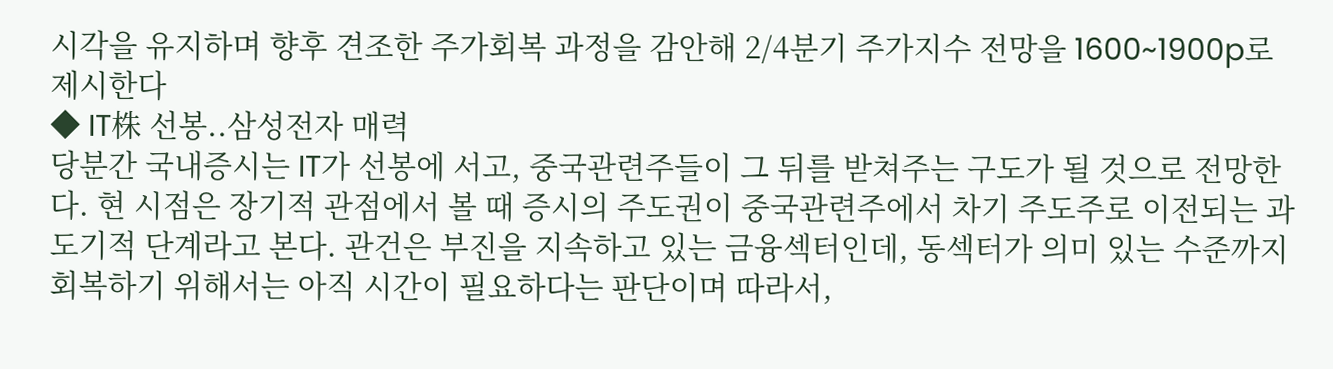시각을 유지하며 향후 견조한 주가회복 과정을 감안해 2/4분기 주가지수 전망을 1600~1900p로 제시한다
◆ IT株 선봉..삼성전자 매력
당분간 국내증시는 IT가 선봉에 서고, 중국관련주들이 그 뒤를 받쳐주는 구도가 될 것으로 전망한다. 현 시점은 장기적 관점에서 볼 때 증시의 주도권이 중국관련주에서 차기 주도주로 이전되는 과도기적 단계라고 본다. 관건은 부진을 지속하고 있는 금융섹터인데, 동섹터가 의미 있는 수준까지 회복하기 위해서는 아직 시간이 필요하다는 판단이며 따라서,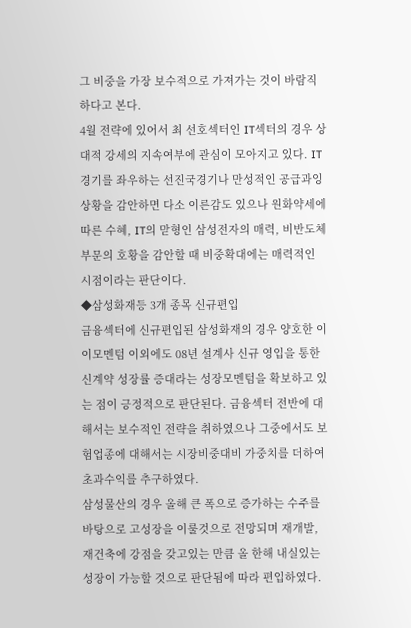그 비중을 가장 보수적으로 가져가는 것이 바람직하다고 본다.
4월 전략에 있어서 최 선호섹터인 IT섹터의 경우 상대적 강세의 지속여부에 관심이 모아지고 있다. IT경기를 좌우하는 선진국경기나 만성적인 공급과잉 상황을 감안하면 다소 이른감도 있으나 원화약세에 따른 수혜, IT의 맏형인 삼성전자의 매력, 비반도체 부문의 호황을 감안할 때 비중확대에는 매력적인 시점이라는 판단이다.
◆삼성화재등 3개 종목 신규편입
금융섹터에 신규편입된 삼성화재의 경우 양호한 이이모멘텀 이외에도 08년 설계사 신규 영입을 통한 신계약 성장률 증대라는 성장모멘텀을 확보하고 있는 점이 긍정적으로 판단된다. 금융섹터 전반에 대해서는 보수적인 전략을 취하였으나 그중에서도 보험업종에 대해서는 시장비중대비 가중치를 더하여 초과수익를 추구하였다.
삼성물산의 경우 올해 큰 폭으로 증가하는 수주를 바탕으로 고성장을 이룰것으로 전망되며 재개발, 재건축에 강점을 갖고있는 만큼 올 한해 내실있는 성장이 가능할 것으로 판단됨에 따라 편입하였다.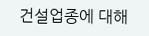건설업종에 대해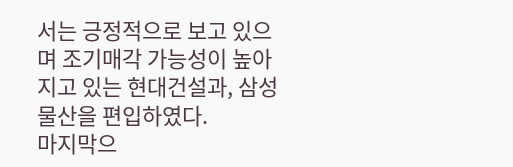서는 긍정적으로 보고 있으며 조기매각 가능성이 높아지고 있는 현대건설과, 삼성물산을 편입하였다.
마지막으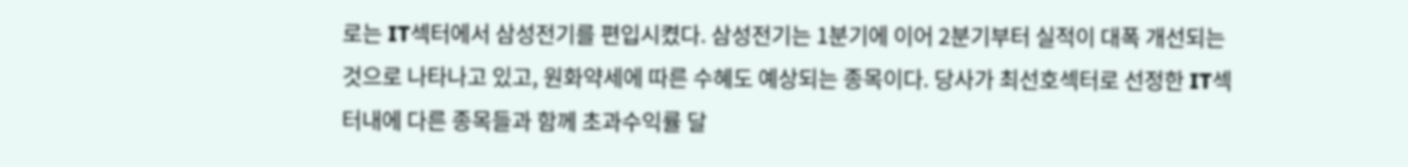로는 IT섹터에서 삼성전기를 편입시켰다. 삼성전기는 1분기에 이어 2분기부터 실적이 대폭 개선되는 것으로 나타나고 있고, 원화약세에 따른 수혜도 예상되는 종목이다. 당사가 최선호섹터로 선정한 IT섹터내에 다른 종목들과 함께 초과수익률 달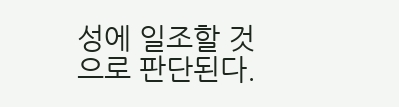성에 일조할 것으로 판단된다.